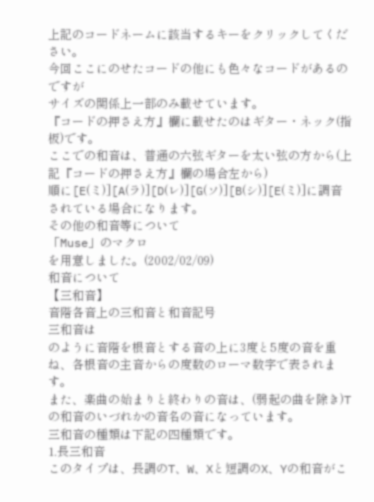上記のコードネームに該当するキーをクリックしてください。
今回ここにのせたコードの他にも色々なコードがあるのですが
サイズの関係上一部のみ載せています。
『コードの押さえ方』欄に載せたのはギター・ネック(指板)です。
ここでの和音は、普通の六弦ギターを太い弦の方から(上記『コードの押さえ方』欄の場合左から)
順に[E(ミ)][A(ラ)][D(レ)][G(ソ)][B(シ)][E(ミ)]に調音されている場合になります。
その他の和音等について
「Muse」のマクロ
を用意しました。(2002/02/09)
和音について
【三和音】
音階各音上の三和音と和音記号
三和音は
のように音階を根音とする音の上に3度と5度の音を重ね、各根音の主音からの度数のローマ数字で表されます。
また、楽曲の始まりと終わりの音は、(弱起の曲を除き)Tの和音のいづれかの音名の音になっています。
三和音の種類は下記の四種類です。
1.長三和音
このタイプは、長調のT、W、Xと短調のX、Yの和音がこ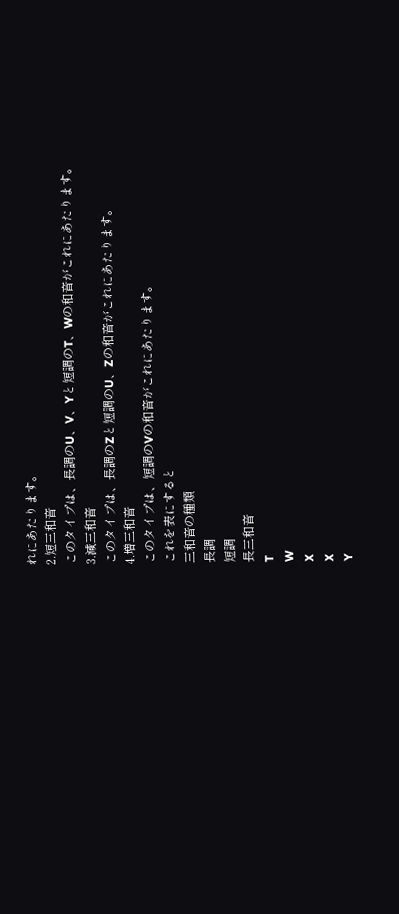れにあたります。
2.短三和音
このタイプは、長調のU、V、Yと短調のT、Wの和音がこれにあたります。
3.減三和音
このタイプは、長調のZと短調のU、Zの和音がこれにあたります。
4.増三和音
このタイプは、短調のVの和音がこれにあたります。
これを表にすると
三和音の種類
長調
短調
長三和音
T
W
X
X
Y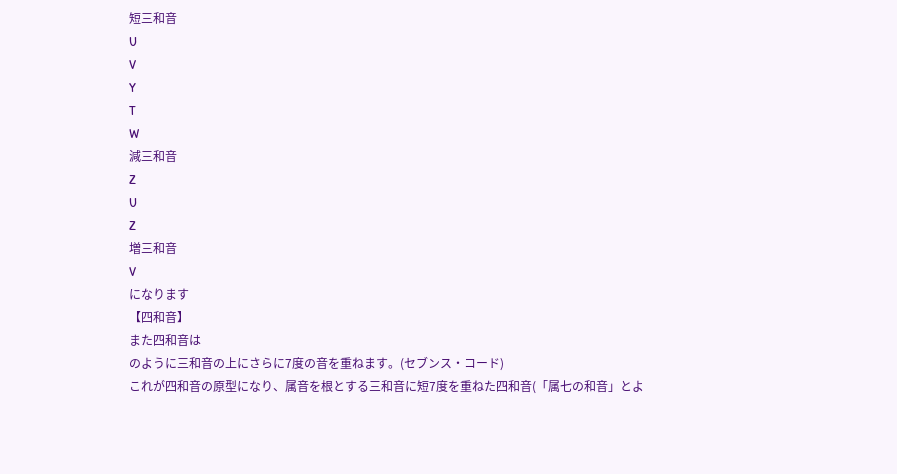短三和音
U
V
Y
T
W
減三和音
Z
U
Z
増三和音
V
になります
【四和音】
また四和音は
のように三和音の上にさらに7度の音を重ねます。(セブンス・コード)
これが四和音の原型になり、属音を根とする三和音に短7度を重ねた四和音(「属七の和音」とよ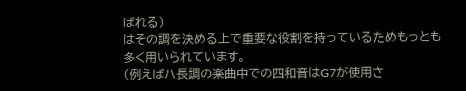ばれる)
はその調を決める上で重要な役割を持っているためもっとも多く用いられています。
(例えばハ長調の楽曲中での四和音はG7が使用さ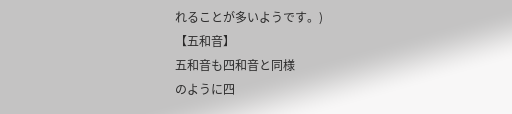れることが多いようです。)
【五和音】
五和音も四和音と同様
のように四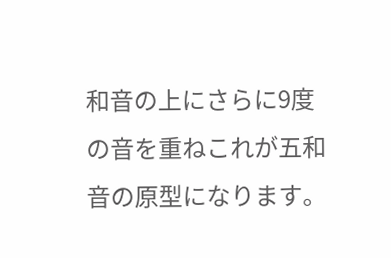和音の上にさらに9度の音を重ねこれが五和音の原型になります。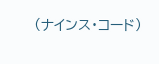(ナインス・コード)